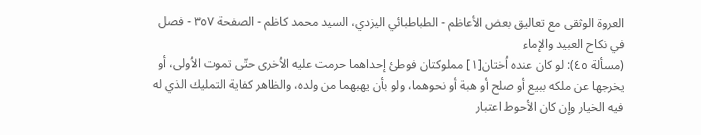العروة الوثقى مع تعاليق بعض الأعاظم - الطباطبائي اليزدي، السيد محمد كاظم - الصفحة ٣٥٧ - فصل في نكاح العبيد والإماء
(مسألة ٤٥): لو كان عنده اُختان[١] مملوكتان فوطئ إحداهما حرمت عليه الاُخرى حتّى تموت الاُولى، أو يخرجها عن ملكه ببيع أو صلح أو هبة أو نحوهما، ولو بأن يهبهما من ولده، والظاهر كفاية التمليك الذي له فيه الخيار وإن كان الأحوط اعتبار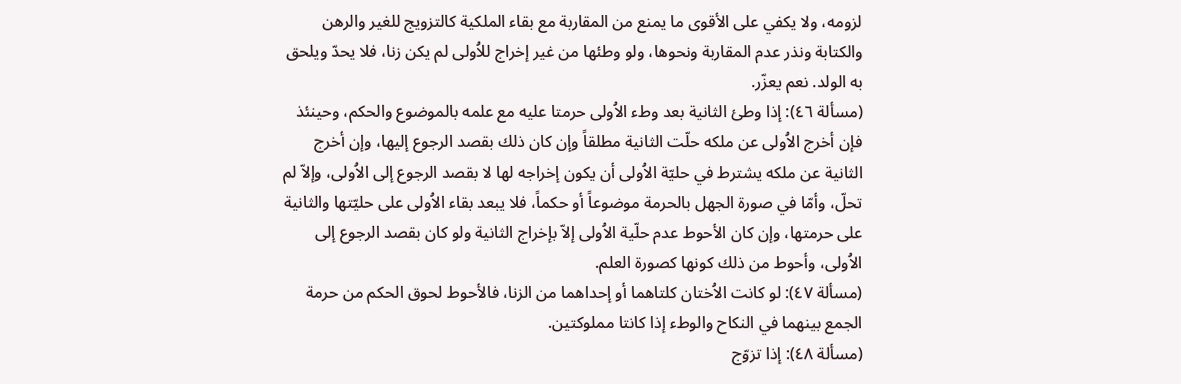لزومه، ولا يكفي على الأقوى ما يمنع من المقاربة مع بقاء الملكية كالتزويج للغير والرهن والكتابة ونذر عدم المقاربة ونحوها، ولو وطئها من غير إخراج للاُولى لم يكن زنا، فلا يحدّ ويلحق به الولد. نعم يعزّر.
(مسألة ٤٦): إذا وطئ الثانية بعد وطء الاُولى حرمتا عليه مع علمه بالموضوع والحكم، وحينئذ فإن أخرج الاُولى عن ملكه حلّت الثانية مطلقاً وإن كان ذلك بقصد الرجوع إليها، وإن أخرج الثانية عن ملكه يشترط في حليّة الاُولى أن يكون إخراجه لها لا بقصد الرجوع إلى الاُولى، وإلاّ لم تحلّ، وأمّا في صورة الجهل بالحرمة موضوعاً أو حكماً، فلا يبعد بقاء الاُولى على حليّتها والثانية على حرمتها، وإن كان الأحوط عدم حلّية الاُولى إلاّ بإخراج الثانية ولو كان بقصد الرجوع إلى الاُولى، وأحوط من ذلك كونها كصورة العلم.
(مسألة ٤٧): لو كانت الاُختان كلتاهما أو إحداهما من الزنا، فالأحوط لحوق الحكم من حرمة الجمع بينهما في النكاح والوطء إذا كانتا مملوكتين.
(مسألة ٤٨): إذا تزوّج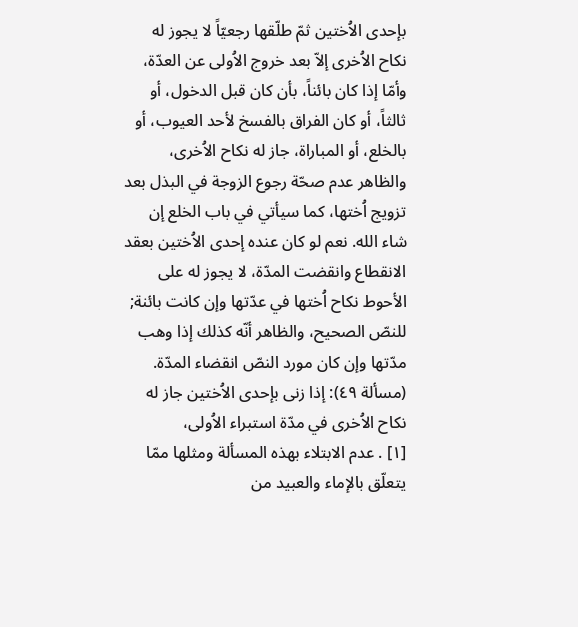بإحدى الاُختين ثمّ طلّقها رجعيّاً لا يجوز له نكاح الاُخرى إلاّ بعد خروج الاُولى عن العدّة، وأمّا إذا كان بائناً، بأن كان قبل الدخول، أو ثالثاً، أو كان الفراق بالفسخ لأحد العيوب، أو بالخلع، أو المباراة، جاز له نكاح الاُخرى، والظاهر عدم صحّة رجوع الزوجة في البذل بعد تزويج اُختها، كما سيأتي في باب الخلع إن شاء الله. نعم لو كان عنده إحدى الاُختين بعقد الانقطاع وانقضت المدّة، لا يجوز له على الأحوط نكاح اُختها في عدّتها وإن كانت بائنة; للنصّ الصحيح، والظاهر أنّه كذلك إذا وهب مدّتها وإن كان مورد النصّ انقضاء المدّة.
(مسألة ٤٩): إذا زنى بإحدى الاُختين جاز له نكاح الاُخرى في مدّة استبراء الاُولى،
[١] . عدم الابتلاء بهذه المسألة ومثلها ممّا يتعلّق بالإماء والعبيد من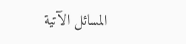المسائل الآتية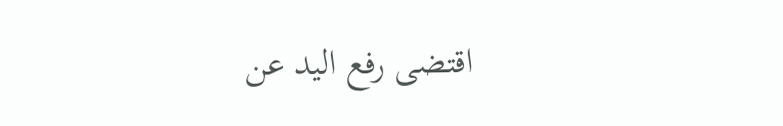اقتضى رفع اليد عن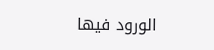الورود فيها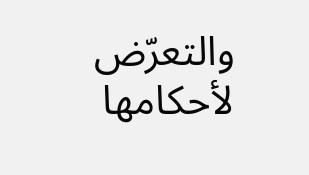والتعرّض لأحكامها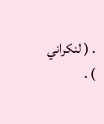. ( لنكراني ) .